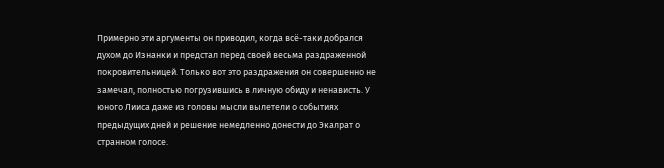Примерно эти аргументы он приводил, когда всё-таки добрался духом до Изнанки и предстал перед своей весьма раздраженной покровительницей. Только вот это раздражения он совершенно не замечал, полностью погрузившись в личную обиду и ненависть. У юного Лииса даже из головы мысли вылетели о событиях предыдущих дней и решение немедленно донести до Экалрат о странном голосе.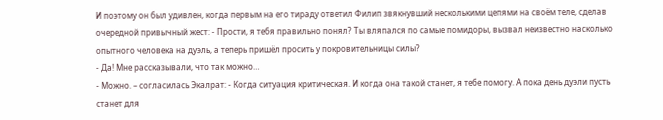И поэтому он был удивлен, когда первым на его тираду ответил Филип звякнувший несколькими цепями на своём теле, сделав очередной привычный жест: - Прости, я тебя правильно понял? Ты вляпался по самые помидоры, вызвал неизвестно насколько опытного человека на дуэль, а теперь пришёл просить у покровительницы силы?
- Да! Мне рассказывали, что так можно…
- Можно. – согласилась Экалрат: - Когда ситуация критическая. И когда она такой станет, я тебе помогу. А пока день дуэли пусть станет для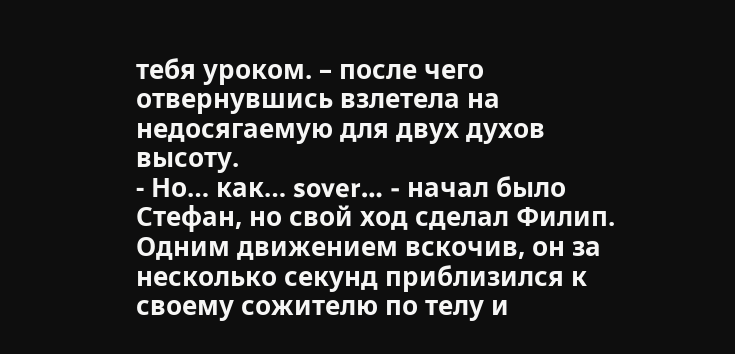тебя уроком. – после чего отвернувшись взлетела на недосягаемую для двух духов высоту.
- Но… как… sover… - начал было Стефан, но свой ход сделал Филип.
Одним движением вскочив, он за несколько секунд приблизился к своему сожителю по телу и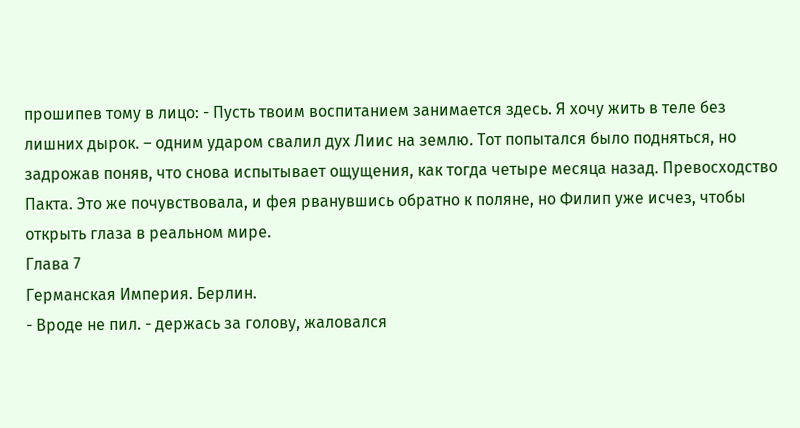прошипев тому в лицо: - Пусть твоим воспитанием занимается здесь. Я хочу жить в теле без лишних дырок. – одним ударом свалил дух Лиис на землю. Тот попытался было подняться, но задрожав поняв, что снова испытывает ощущения, как тогда четыре месяца назад. Превосходство Пакта. Это же почувствовала, и фея рванувшись обратно к поляне, но Филип уже исчез, чтобы открыть глаза в реальном мире.
Глава 7
Германская Империя. Берлин.
- Вроде не пил. - держась за голову, жаловался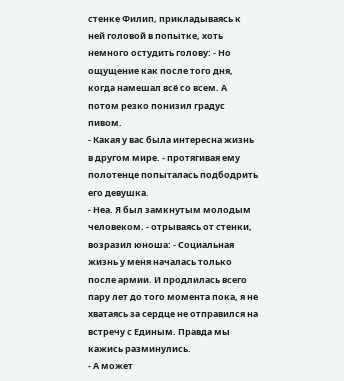стенке Филип, прикладываясь к ней головой в попытке, хоть немного остудить голову: - Но ощущение как после того дня, когда намешал всё со всем. А потом резко понизил градус пивом.
- Какая у вас была интересна жизнь в другом мире. - протягивая ему полотенце попыталась подбодрить его девушка.
- Неа. Я был замкнутым молодым человеком. - отрываясь от стенки, возразил юноша: - Социальная жизнь у меня началась только после армии. И продлилась всего пару лет до того момента пока, я не хватаясь за сердце не отправился на встречу с Единым. Правда мы кажись разминулись.
- А может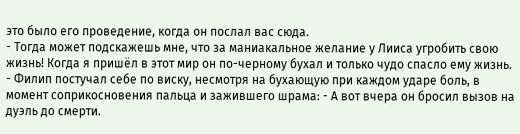это было его проведение, когда он послал вас сюда.
- Тогда может подскажешь мне, что за маниакальное желание у Лииса угробить свою жизнь! Когда я пришёл в этот мир он по-черному бухал и только чудо спасло ему жизнь. - Филип постучал себе по виску, несмотря на бухающую при каждом ударе боль, в момент соприкосновения пальца и зажившего шрама: - А вот вчера он бросил вызов на дуэль до смерти.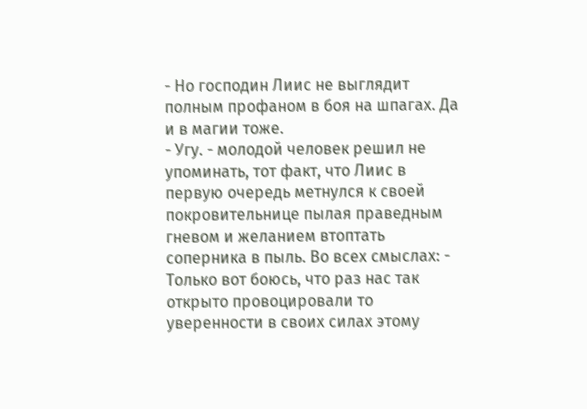- Но господин Лиис не выглядит полным профаном в боя на шпагах. Да и в магии тоже.
- Угу. - молодой человек решил не упоминать, тот факт, что Лиис в первую очередь метнулся к своей покровительнице пылая праведным гневом и желанием втоптать соперника в пыль. Во всех смыслах: - Только вот боюсь, что раз нас так открыто провоцировали то уверенности в своих силах этому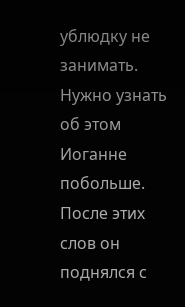ублюдку не занимать. Нужно узнать об этом Иоганне побольше.
После этих слов он поднялся с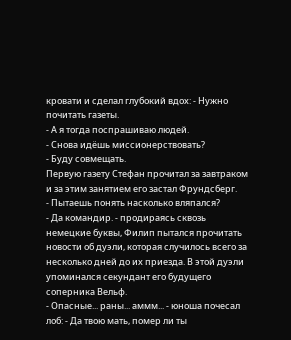кровати и сделал глубокий вдох: - Нужно почитать газеты.
- А я тогда поспрашиваю людей.
- Снова идёшь миссионерствовать?
- Буду совмещать.
Первую газету Стефан прочитал за завтраком и за этим занятием его застал Фрундсберг.
- Пытаешь понять насколько вляпался?
- Да командир. - продираясь сквозь немецкие буквы, Филип пытался прочитать новости об дуэли, которая случилось всего за несколько дней до их приезда. В этой дуэли упоминался секундант его будущего соперника Вельф.
- Опасные... раны... аммм... - юноша почесал лоб: - Да твою мать, помер ли ты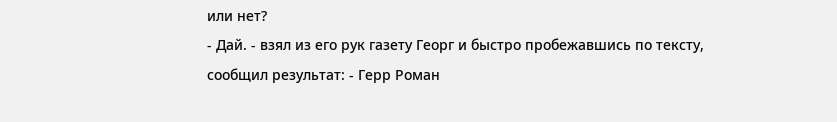или нет?
- Дай. - взял из его рук газету Георг и быстро пробежавшись по тексту, сообщил результат: - Герр Роман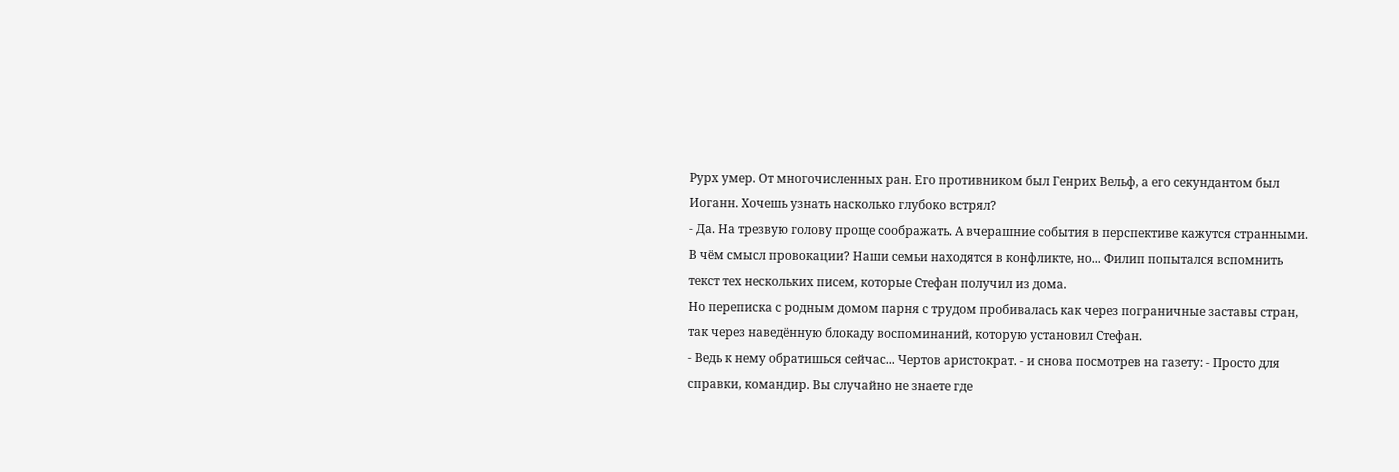Рурх умер. От многочисленных ран. Его противником был Генрих Вельф, а его секундантом был Иоганн. Хочешь узнать насколько глубоко встрял?
- Да. На трезвую голову проще соображать. А вчерашние события в перспективе кажутся странными. В чём смысл провокации? Наши семьи находятся в конфликте, но... Филип попытался вспомнить текст тех нескольких писем, которые Стефан получил из дома.
Но переписка с родным домом парня с трудом пробивалась как через пограничные заставы стран, так через наведённую блокаду воспоминаний, которую установил Стефан.
- Ведь к нему обратишься сейчас... Чертов аристократ. - и снова посмотрев на газету: - Просто для справки, командир. Вы случайно не знаете где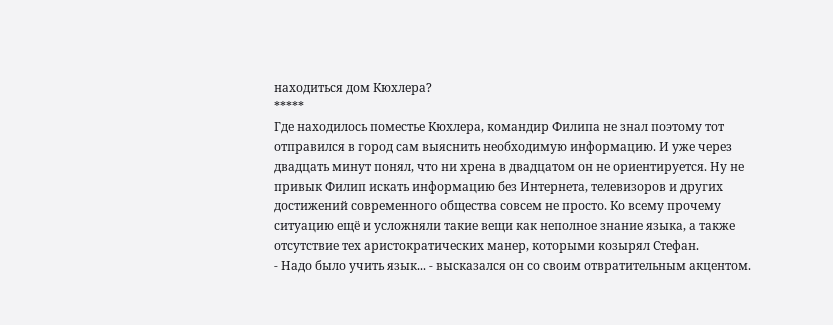находиться дом Кюхлера?
*****
Где находилось поместье Кюхлера, командир Филипа не знал поэтому тот отправился в город сам выяснить необходимую информацию. И уже через двадцать минут понял, что ни хрена в двадцатом он не ориентируется. Ну не привык Филип искать информацию без Интернета, телевизоров и других достижений современного общества совсем не просто. Ко всему прочему ситуацию ещё и усложняли такие вещи как неполное знание языка, а также отсутствие тех аристократических манер, которыми козырял Стефан.
- Надо было учить язык... - высказался он со своим отвратительным акцентом.